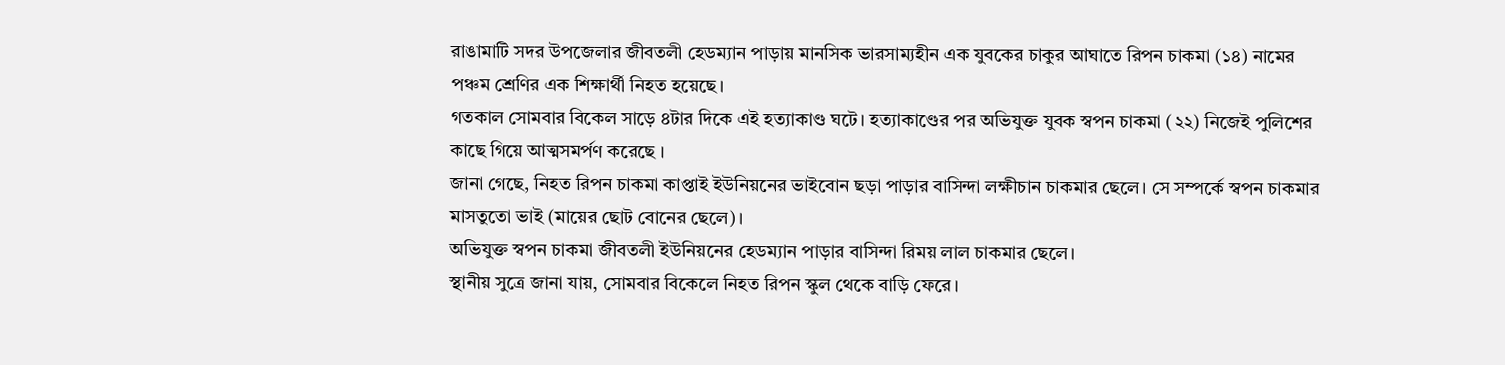রাঙামাটি সদর উপজেলার জীবতলী হেডম্যান পাড়ায় মানসিক ভারসাম্যহীন এক যুবকের চাকুর আঘাতে রিপন চাকমা (১৪) নামের পঞ্চম শ্রেণির এক শিক্ষার্থী নিহত হয়েছে।
গতকাল সোমবার বিকেল সাড়ে ৪টার দিকে এই হত্যাকাণ্ড ঘটে। হত্যাকাণ্ডের পর অভিযুক্ত যুবক স্বপন চাকমা (২২) নিজেই পুলিশের কাছে গিয়ে আত্মসমর্পণ করেছে ।
জানা গেছে, নিহত রিপন চাকমা কাপ্তাই ইউনিয়নের ভাইবোন ছড়া পাড়ার বাসিন্দা লক্ষীচান চাকমার ছেলে। সে সম্পর্কে স্বপন চাকমার মাসতুতো ভাই (মায়ের ছোট বোনের ছেলে)।
অভিযুক্ত স্বপন চাকমা জীবতলী ইউনিয়নের হেডম্যান পাড়ার বাসিন্দা রিময় লাল চাকমার ছেলে।
স্থানীয় সুত্রে জানা যায়, সোমবার বিকেলে নিহত রিপন স্কুল থেকে বাড়ি ফেরে।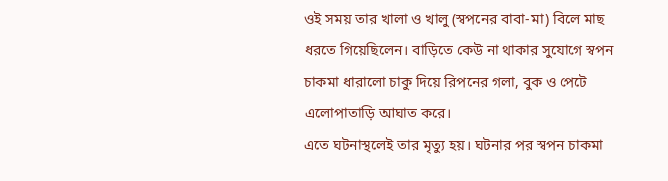ওই সময় তার খালা ও খালু (স্বপনের বাবা-মা) বিলে মাছ ধরতে গিয়েছিলেন। বাড়িতে কেউ না থাকার সুযোগে স্বপন চাকমা ধারালো চাকু দিয়ে রিপনের গলা, বুক ও পেটে এলোপাতাড়ি আঘাত করে।
এতে ঘটনাস্থলেই তার মৃত্যু হয়। ঘটনার পর স্বপন চাকমা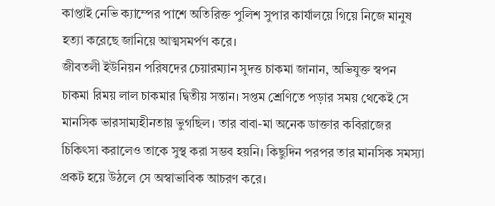কাপ্তাই নেভি ক্যাম্পের পাশে অতিরিক্ত পুলিশ সুপার কার্যালয়ে গিয়ে নিজে মানুষ হত্যা করেছে জানিয়ে আত্মসমর্পণ করে।
জীবতলী ইউনিয়ন পরিষদের চেয়ারম্যান সুদত্ত চাকমা জানান, অভিযুক্ত স্বপন চাকমা রিময় লাল চাকমার দ্বিতীয় সন্তান। সপ্তম শ্রেণিতে পড়ার সময় থেকেই সে মানসিক ভারসাম্যহীনতায় ভুগছিল। তার বাবা-মা অনেক ডাক্তার কবিরাজের চিকিৎসা করালেও তাকে সুস্থ করা সম্ভব হয়নি। কিছুদিন পরপর তার মানসিক সমস্যা প্রকট হয়ে উঠলে সে অস্বাভাবিক আচরণ করে।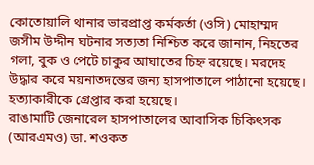কোতোয়ালি থানার ভারপ্রাপ্ত কর্মকর্তা (ওসি) মোহাম্মদ জসীম উদ্দীন ঘটনার সত্যতা নিশ্চিত করে জানান, নিহতের গলা, বুক ও পেটে চাকুর আঘাতের চিহ্ন রয়েছে। মরদেহ উদ্ধার করে ময়নাতদন্তের জন্য হাসপাতালে পাঠানো হয়েছে। হত্যাকারীকে গ্রেপ্তার করা হয়েছে।
রাঙামাটি জেনারেল হাসপাতালের আবাসিক চিকিৎসক (আরএমও) ডা. শওকত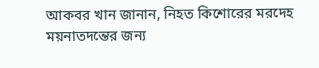আকবর খান জানান, নিহত কিশোরের মরদেহ ময়নাতদন্তের জন্য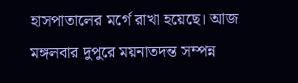হাসপাতালের মর্গে রাখা হয়েছে। আজ মঙ্গলবার দুপুরে ময়নাতদন্ত সম্পন্ন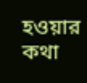হওয়ার কথা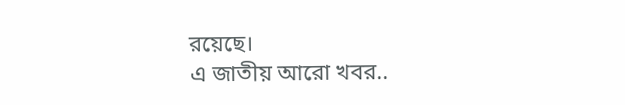রয়েছে।
এ জাতীয় আরো খবর..